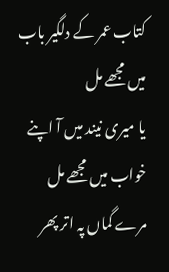کتاب عمر کے دلگیر باب میں مجھے مل
یا میری نیند میں آ اپنے خواب میں مجھے مل
مرے گماں پہ اتر پھر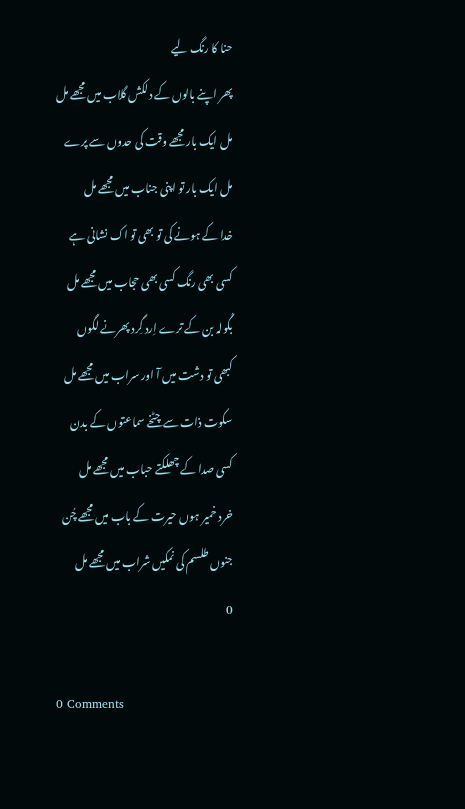حنا کا رنگ لیے
پھر اپنے بالوں کے دلکش گلاب میں مجھے مل
مل ایک بار مجھے وقت کی حدوں سے پرے
مل ایک بار تو اپنی جناب میں مجھے مل
خدا کے ہونے کی تو بھی تو اک نشانی ہے
کسی بھی رنگ کسی بھی حجاب میں مجھے مل
بگُولہ بن کے ترے اِرد گِرد پھرنے لگوں
کبھی تو دشت میں آ اور سراب میں مجھے مل
سکوت ذات سے چٹخے سماعتوں کے بدن
کسی صدا کے چھلکتے حباب میں مجھے مل
خرد خمیر ہوں حیرت کے باب میں مجھے چُن
جنوں طلسم کی نمکیں شراب میں مجھے مل
0

0 Comments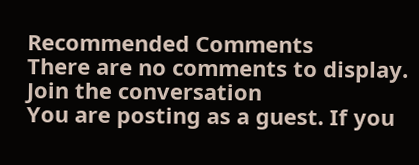Recommended Comments
There are no comments to display.
Join the conversation
You are posting as a guest. If you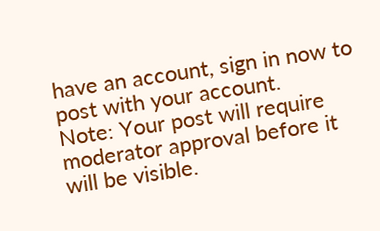have an account, sign in now to post with your account.
Note: Your post will require moderator approval before it will be visible.